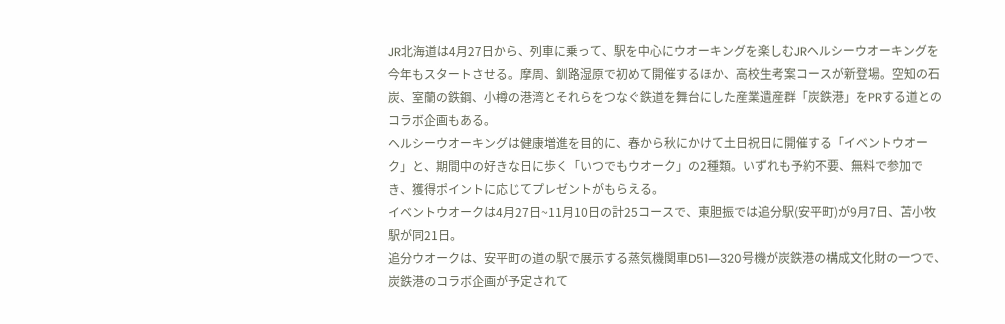JR北海道は4月27日から、列車に乗って、駅を中心にウオーキングを楽しむJRヘルシーウオーキングを今年もスタートさせる。摩周、釧路湿原で初めて開催するほか、高校生考案コースが新登場。空知の石炭、室蘭の鉄鋼、小樽の港湾とそれらをつなぐ鉄道を舞台にした産業遺産群「炭鉄港」をPRする道とのコラボ企画もある。
ヘルシーウオーキングは健康増進を目的に、春から秋にかけて土日祝日に開催する「イベントウオーク」と、期間中の好きな日に歩く「いつでもウオーク」の2種類。いずれも予約不要、無料で参加でき、獲得ポイントに応じてプレゼントがもらえる。
イベントウオークは4月27日~11月10日の計25コースで、東胆振では追分駅(安平町)が9月7日、苫小牧駅が同21日。
追分ウオークは、安平町の道の駅で展示する蒸気機関車D51―320号機が炭鉄港の構成文化財の一つで、炭鉄港のコラボ企画が予定されて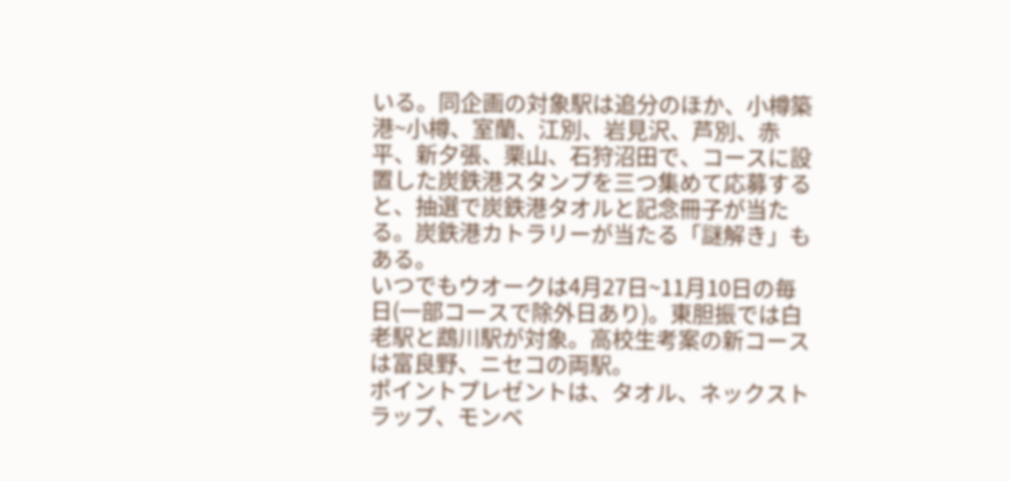いる。同企画の対象駅は追分のほか、小樽築港~小樽、室蘭、江別、岩見沢、芦別、赤平、新夕張、栗山、石狩沼田で、コースに設置した炭鉄港スタンプを三つ集めて応募すると、抽選で炭鉄港タオルと記念冊子が当たる。炭鉄港カトラリーが当たる「謎解き」もある。
いつでもウオークは4月27日~11月10日の毎日(一部コースで除外日あり)。東胆振では白老駅と鵡川駅が対象。高校生考案の新コースは富良野、ニセコの両駅。
ポイントプレゼントは、タオル、ネックストラップ、モンベ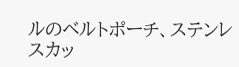ルのベルトポーチ、ステンレスカッ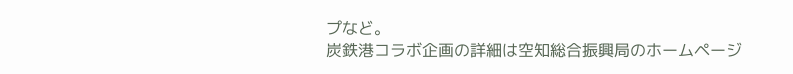プなど。
炭鉄港コラボ企画の詳細は空知総合振興局のホームページ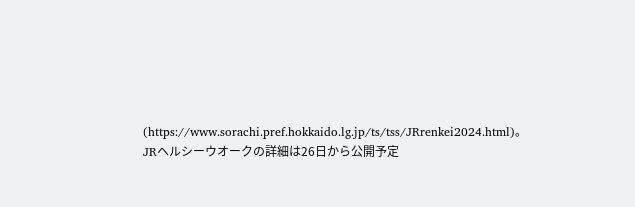(https://www.sorachi.pref.hokkaido.lg.jp/ts/tss/JRrenkei2024.html)。JRヘルシーウオークの詳細は26日から公開予定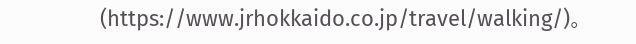(https://www.jrhokkaido.co.jp/travel/walking/)。